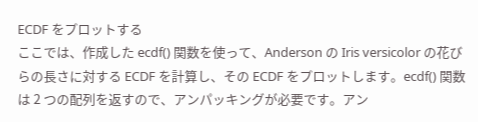ECDF をプロットする
ここでは、作成した ecdf() 関数を使って、Anderson の Iris versicolor の花びらの長さに対する ECDF を計算し、その ECDF をプロットします。ecdf() 関数は 2 つの配列を返すので、アンパッキングが必要です。アン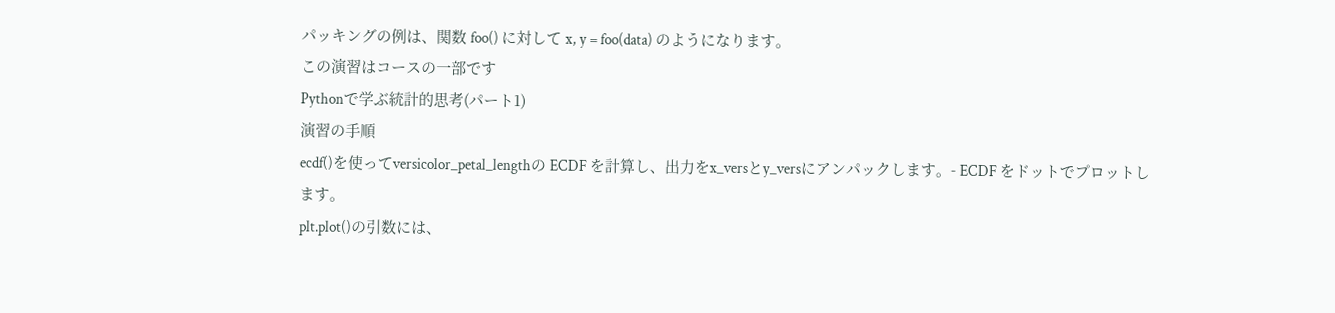パッキングの例は、関数 foo() に対して x, y = foo(data) のようになります。
この演習はコースの一部です
Pythonで学ぶ統計的思考(パート1)
演習の手順
ecdf()を使ってversicolor_petal_lengthの ECDF を計算し、出力をx_versとy_versにアンパックします。- ECDF をドットでプロットします。
plt.plot()の引数には、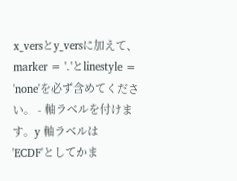x_versとy_versに加えて、marker = '.'とlinestyle = 'none'を必ず含めてください。 - 軸ラベルを付けます。y 軸ラベルは
'ECDF'としてかま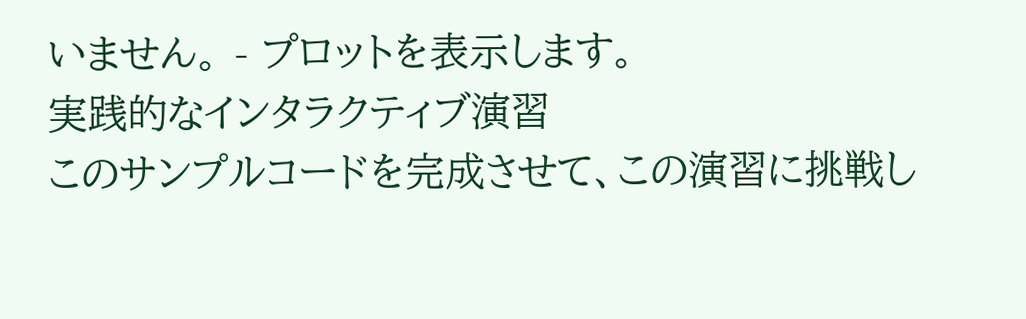いません。 - プロットを表示します。
実践的なインタラクティブ演習
このサンプルコードを完成させて、この演習に挑戦し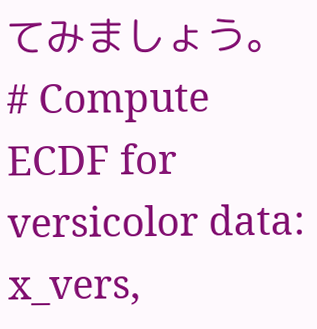てみましょう。
# Compute ECDF for versicolor data: x_vers,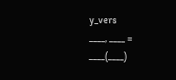y_vers
____, ____ = ____(____)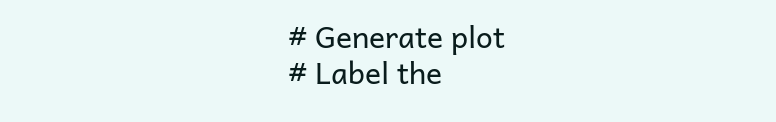# Generate plot
# Label the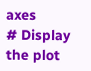axes
# Display the plot